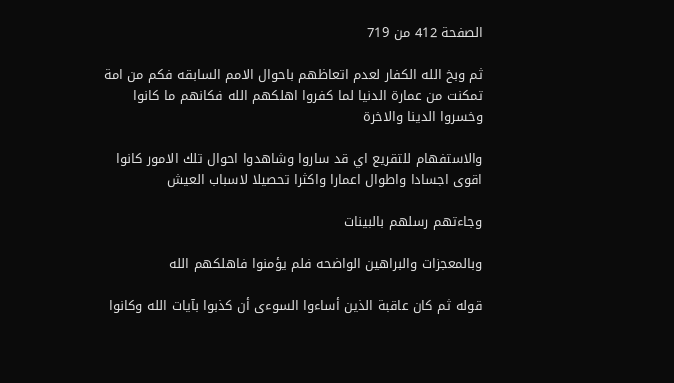الصفحة 412 من 719

ثم وبخ الله الكفار لعدم اتعاظهم باحوال الامم السابقه فكم من امة تمكنت من عمارة الدنيا لما كفروا اهلكهم الله فكانهم ما كانوا وخسروا الدينا والاخرة

والاستفهام للتقريع اي قد ساروا وشاهدوا احوال تلك الامور كانوا اقوى اجسادا واطوال اعمارا واكثرا تحصيلا لاسباب العيش

وجاءتهم رسلهم بالبينات

وبالمعجزات والبراهين الواضحه فلم يؤمنوا فاهلكهم الله

قوله ثم كان عاقبة الذين أساءوا السوءى أن كذبوا بآيات الله وكانوا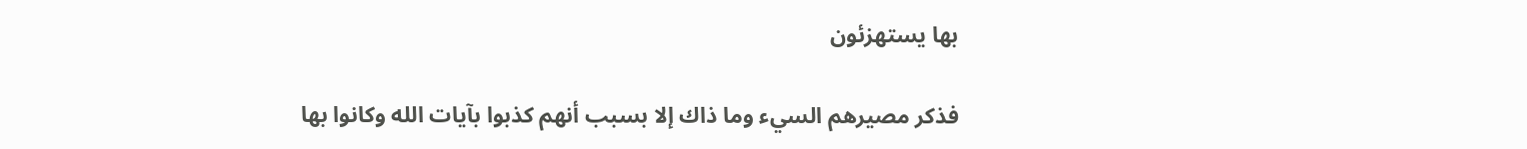بها يستهزئون

فذكر مصيرهم السيء وما ذاك إلا بسبب أنهم كذبوا بآيات الله وكانوا بها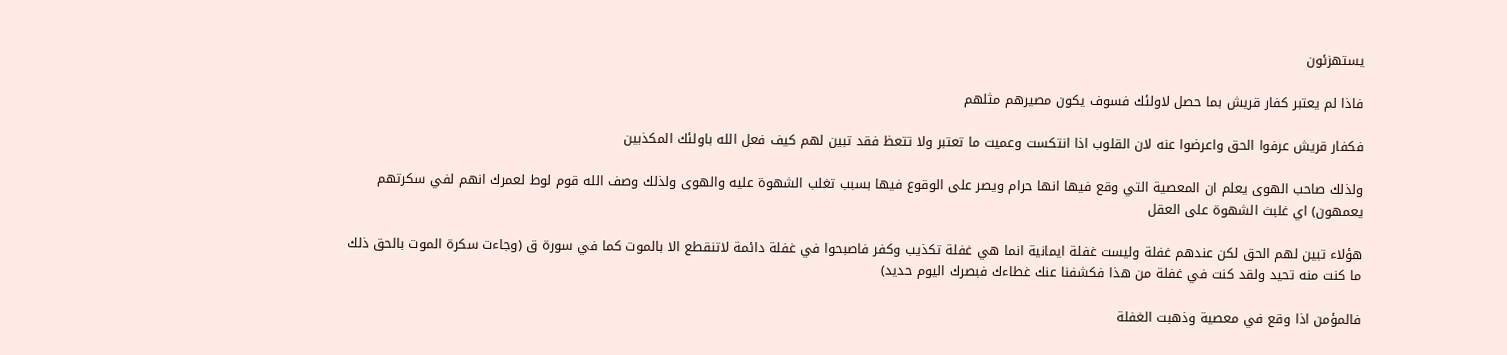يستهزئون

فاذا لم يعتبر كفار قريش بما حصل لاولئك فسوف يكون مصيرهم مثلهم

فكفار قريش عرفوا الحق واعرضوا عنه لان القلوب اذا انتكست وعميت ما تعتبر ولا تتعظ فقد تبين لهم كيف فعل الله باولئك المكذبين

ولذلك صاحب الهوى يعلم ان المعصية التي وقع فيها انها حرام ويصر على الوقوع فيها بسبب تغلب الشهوة عليه والهوى ولذلك وصف الله قوم لوط لعمرك انهم لفي سكرتهم يعمهون) اي غلبث الشهوة على العقل

هؤلاء تبين لهم الحق لكن عندهم غفلة وليست غفلة ايمانية انما هي غفلة تكذيب وكفر فاصبحوا في غفلة دائمة لاتنقطع الا بالموت كما في سورة ق (وجاءت سكرة الموت بالحق ذلك ما كنت منه تحيد ولقد كنت في غفلة من هذا فكشفنا عنك غطاءك فبصرك اليوم حديد)

فالمؤمن اذا وقع في معصية وذهبت الغفلة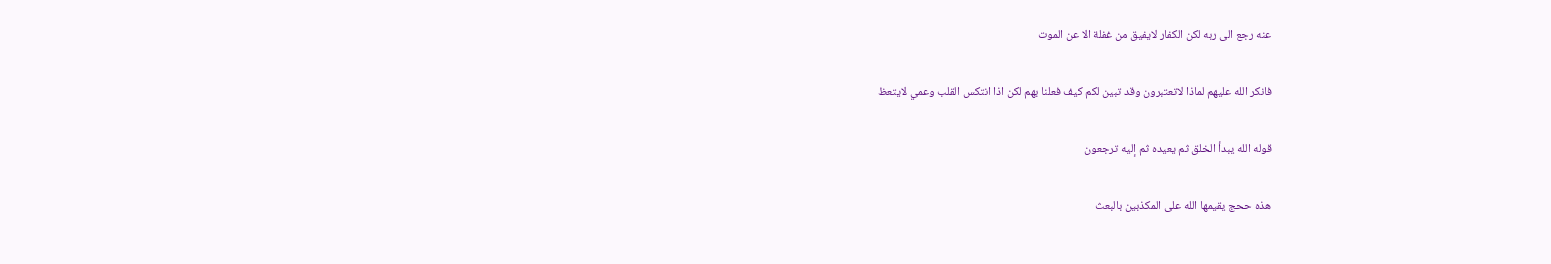عنه رجع الى ربه لكن الكفار لايفيق من غفلة الا عن الموت

فانكر الله عليهم لماذا لاتعتبرون وقد تبين لكم كيف فعلنا بهم لكن اذا انتكس القلب وعمي لايتعظ

قوله الله يبدأ الخلق ثم يعيده ثم إليه ترجعون

هذه ححج يقيمها الله على المكذبين بالبعث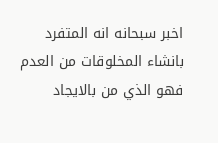اخبر سبحانه انه المتفرد بانشاء المخلوقات من العدم فهو الذي من بالايجاد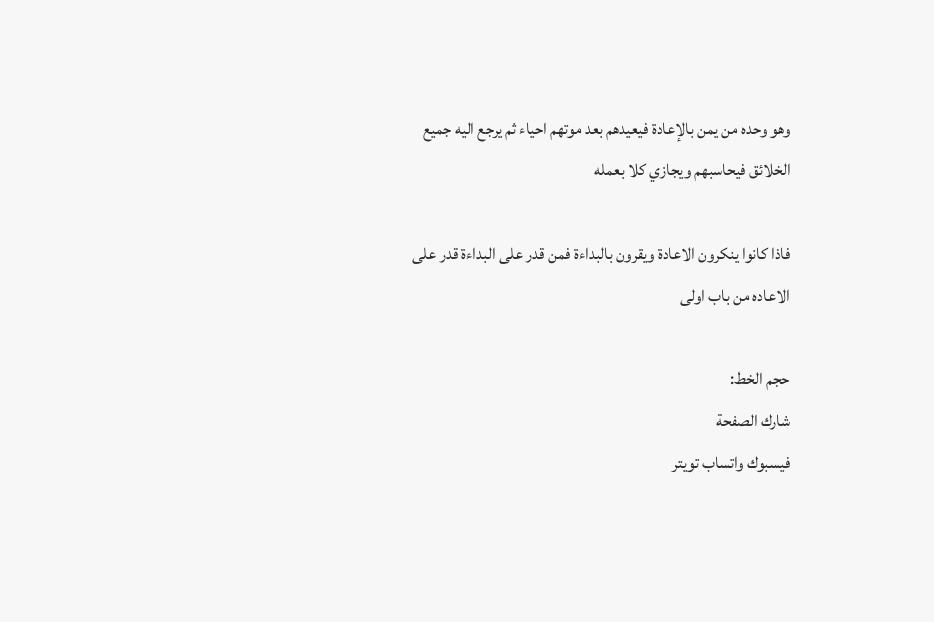وهو وحده من يمن بالإعادة فيعيدهم بعد موتهم احياء ثم يرجع اليه جميع الخلائق فيحاسبهم ويجازي كلا بعمله

فاذا كانوا ينكرون الاعادة ويقرون بالبداءة فمن قدر على البداءة قدر على الاعاده من باب اولى

حجم الخط:
شارك الصفحة
فيسبوك واتساب تويتر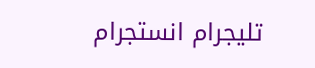تليجرام انستجرام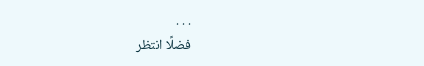. . .
فضلًا انتظر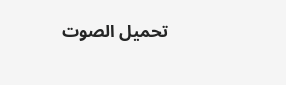تحميل الصوت